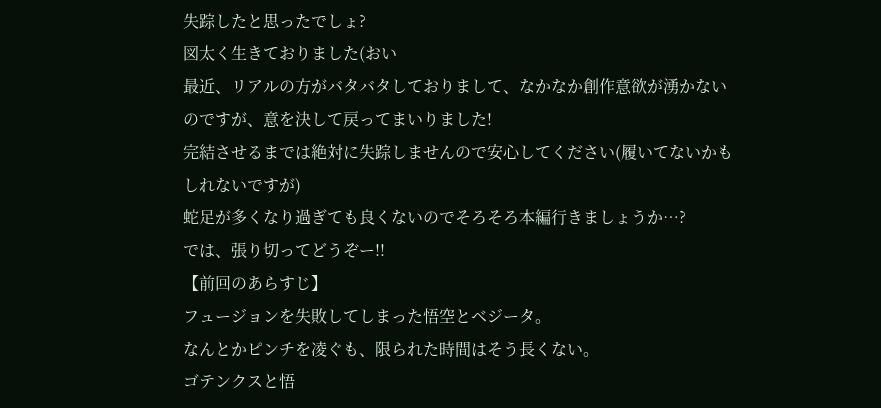失踪したと思ったでしょ?
図太く生きておりました(おい
最近、リアルの方がバタバタしておりまして、なかなか創作意欲が湧かないのですが、意を決して戻ってまいりました!
完結させるまでは絶対に失踪しませんので安心してください(履いてないかもしれないですが)
蛇足が多くなり過ぎても良くないのでそろそろ本編行きましょうか…?
では、張り切ってどうぞー!!
【前回のあらすじ】
フュージョンを失敗してしまった悟空とベジータ。
なんとかピンチを凌ぐも、限られた時間はそう長くない。
ゴテンクスと悟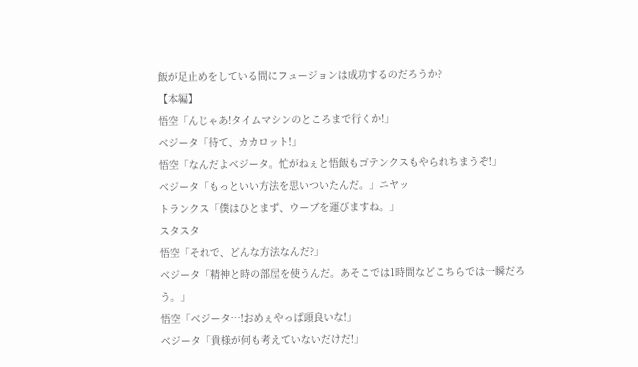飯が足止めをしている間にフュージョンは成功するのだろうか?
【本編】
悟空「んじゃあ!タイムマシンのところまで行くか!」
ベジータ「待て、カカロット!」
悟空「なんだよベジータ。忙がねぇと悟飯もゴテンクスもやられちまうぞ!」
ベジータ「もっといい方法を思いついたんだ。」ニヤッ
トランクス「僕はひとまず、ウーブを運びますね。」
スタスタ
悟空「それで、どんな方法なんだ?」
ベジータ「精神と時の部屋を使うんだ。あそこでは1時間などこちらでは一瞬だろう。」
悟空「ベジータ…!おめぇやっぱ頭良いな!」
ベジータ「貴様が何も考えていないだけだ!」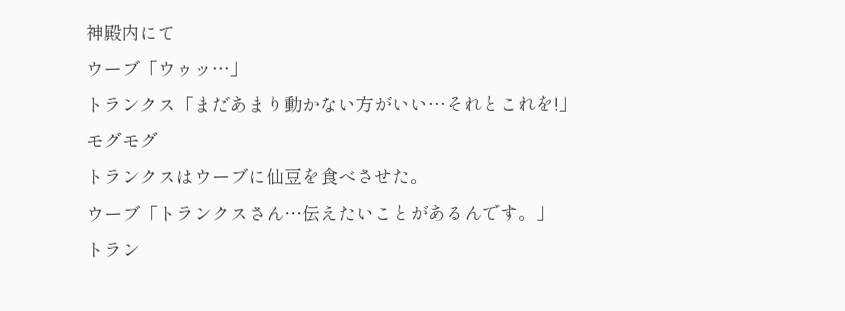神殿内にて
ウーブ「ウゥッ…」
トランクス「まだあまり動かない方がいい…それとこれを!」
モグモグ
トランクスはウーブに仙豆を食べさせた。
ウーブ「トランクスさん…伝えたいことがあるんです。」
トラン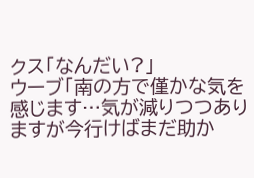クス「なんだい?」
ウーブ「南の方で僅かな気を感じます…気が減りつつありますが今行けばまだ助か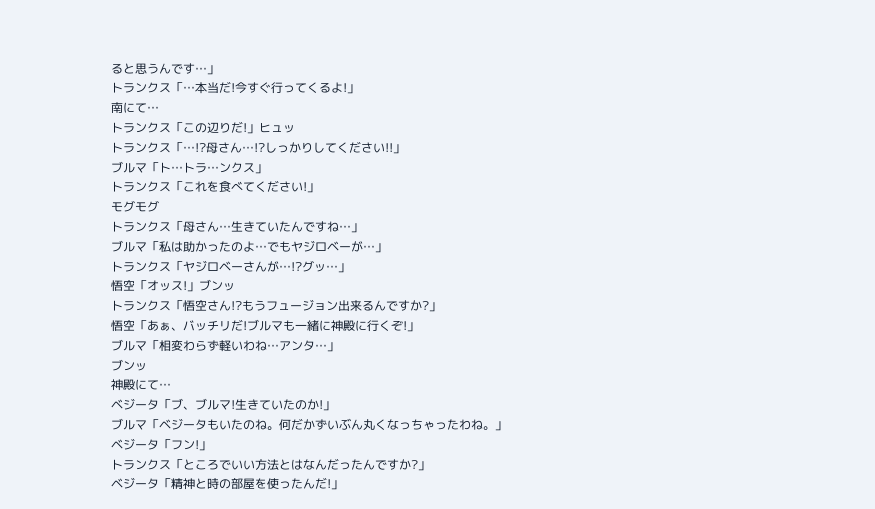ると思うんです…」
トランクス「…本当だ!今すぐ行ってくるよ!」
南にて…
トランクス「この辺りだ!」ヒュッ
トランクス「…!?母さん…!?しっかりしてください!!」
ブルマ「ト…トラ…ンクス」
トランクス「これを食べてください!」
モグモグ
トランクス「母さん…生きていたんですね…」
ブルマ「私は助かったのよ…でもヤジロベーが…」
トランクス「ヤジロベーさんが…!?グッ…」
悟空「オッス!」ブンッ
トランクス「悟空さん!?もうフュージョン出来るんですか?」
悟空「あぁ、バッチリだ!ブルマも一緒に神殿に行くぞ!」
ブルマ「相変わらず軽いわね…アンタ…」
ブンッ
神殿にて…
ベジータ「ブ、ブルマ!生きていたのか!」
ブルマ「ベジータもいたのね。何だかずいぶん丸くなっちゃったわね。」
ベジータ「フン!」
トランクス「ところでいい方法とはなんだったんですか?」
ベジータ「精神と時の部屋を使ったんだ!」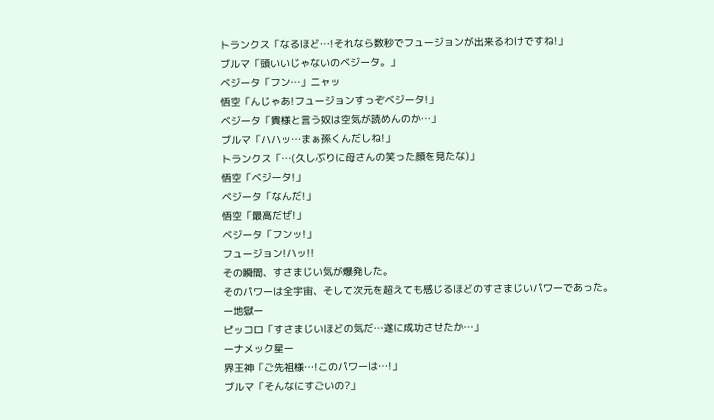トランクス「なるほど…!それなら数秒でフュージョンが出来るわけですね!」
ブルマ「頭いいじゃないのベジータ。」
ベジータ「フン…」ニャッ
悟空「んじゃあ!フュージョンすっぞベジータ!」
ベジータ「貴様と言う奴は空気が読めんのか…」
ブルマ「ハハッ…まぁ孫くんだしね!」
トランクス「…(久しぶりに母さんの笑った顔を見たな)」
悟空「ベジータ!」
ベジータ「なんだ!」
悟空「最高だぜ!」
ベジータ「フンッ!」
フュージョン!ハッ!!
その瞬間、すさまじい気が爆発した。
そのパワーは全宇宙、そして次元を超えても感じるほどのすさまじいパワーであった。
ー地獄ー
ピッコロ「すさまじいほどの気だ…遂に成功させたか…」
ーナメック星ー
界王神「ご先祖様…!このパワーは…!」
ブルマ「そんなにすごいの?」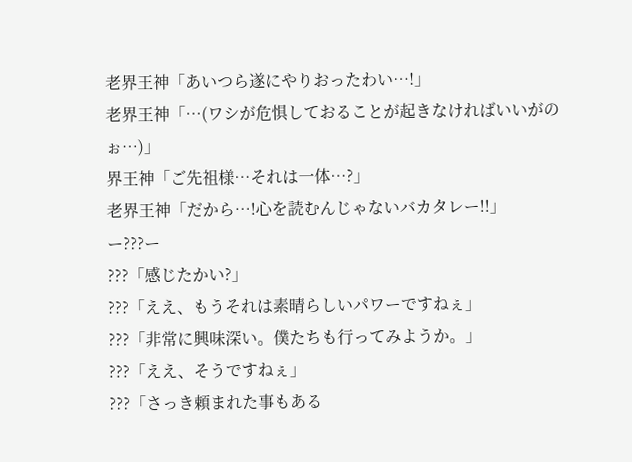老界王神「あいつら遂にやりおったわい…!」
老界王神「…(ワシが危惧しておることが起きなければいいがのぉ…)」
界王神「ご先祖様…それは一体…?」
老界王神「だから…!心を読むんじゃないバカタレー!!」
ー???ー
???「感じたかい?」
???「ええ、もうそれは素晴らしいパワーですねぇ」
???「非常に興味深い。僕たちも行ってみようか。」
???「ええ、そうですねぇ」
???「さっき頼まれた事もある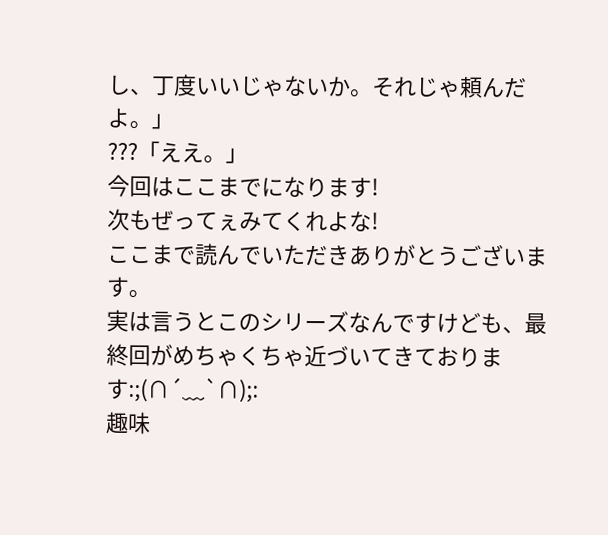し、丁度いいじゃないか。それじゃ頼んだよ。」
???「ええ。」
今回はここまでになります!
次もぜってぇみてくれよな!
ここまで読んでいただきありがとうございます。
実は言うとこのシリーズなんですけども、最終回がめちゃくちゃ近づいてきております:;(∩´﹏`∩);:
趣味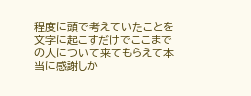程度に頭で考えていたことを文字に起こすだけでここまでの人について来てもらえて本当に感謝しか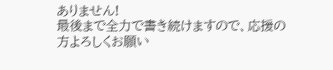ありません!
最後まで全力で書き続けますので、応援の方よろしくお願い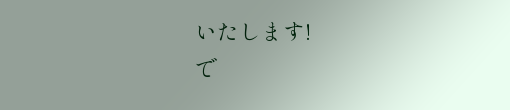いたします!
で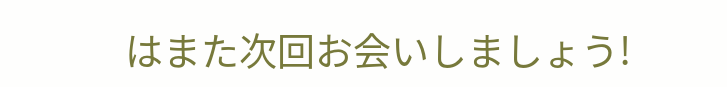はまた次回お会いしましょう!